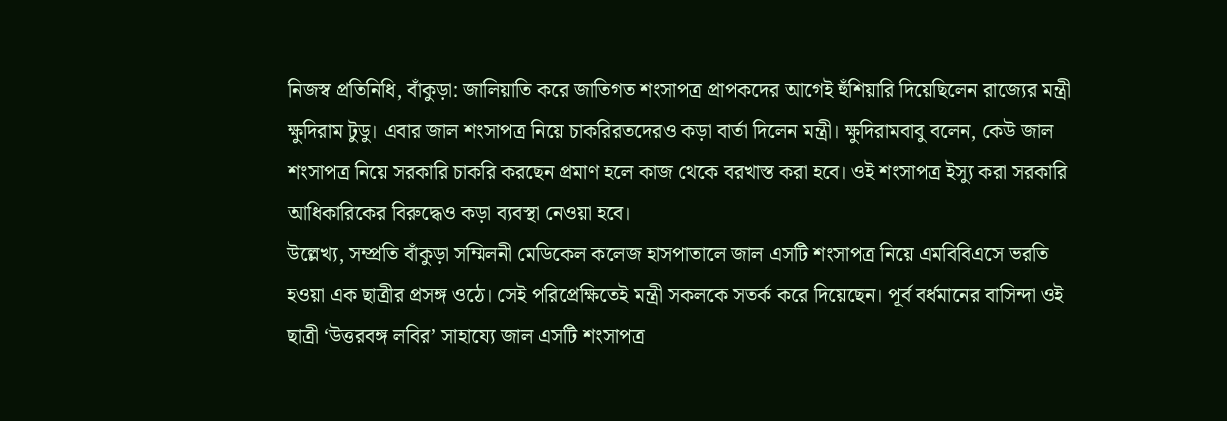নিজস্ব প্রতিনিধি, বাঁকুড়া: জালিয়াতি করে জাতিগত শংসাপত্র প্রাপকদের আগেই হুঁশিয়ারি দিয়েছিলেন রাজ্যের মন্ত্রী ক্ষুদিরাম টুডু। এবার জাল শংসাপত্র নিয়ে চাকরিরতদেরও কড়া বার্তা দিলেন মন্ত্রী। ক্ষুদিরামবাবু বলেন, কেউ জাল শংসাপত্র নিয়ে সরকারি চাকরি করছেন প্রমাণ হলে কাজ থেকে বরখাস্ত করা হবে। ওই শংসাপত্র ইস্যু করা সরকারি আধিকারিকের বিরুদ্ধেও কড়া ব্যবস্থা নেওয়া হবে।
উল্লেখ্য, সম্প্রতি বাঁকুড়া সম্মিলনী মেডিকেল কলেজ হাসপাতালে জাল এসটি শংসাপত্র নিয়ে এমবিবিএসে ভরতি হওয়া এক ছাত্রীর প্রসঙ্গ ওঠে। সেই পরিপ্রেক্ষিতেই মন্ত্রী সকলকে সতর্ক করে দিয়েছেন। পূর্ব বর্ধমানের বাসিন্দা ওই ছাত্রী ‘উত্তরবঙ্গ লবির’ সাহায্যে জাল এসটি শংসাপত্র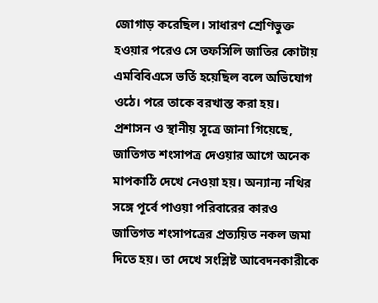জোগাড় করেছিল। সাধারণ শ্রেণিভুক্ত হওয়ার পরেও সে তফসিলি জাতির কোটায় এমবিবিএসে ভর্তি হয়েছিল বলে অভিযোগ ওঠে। পরে তাকে বরখাস্ত করা হয়।
প্রশাসন ও স্থানীয় সূত্রে জানা গিয়েছে, জাতিগত শংসাপত্র দেওয়ার আগে অনেক মাপকাঠি দেখে নেওয়া হয়। অন্যান্য নথির সঙ্গে পূর্বে পাওয়া পরিবারের কারও জাতিগত শংসাপত্রের প্রত্যয়িত নকল জমা দিতে হয়। তা দেখে সংশ্লিষ্ট আবেদনকারীকে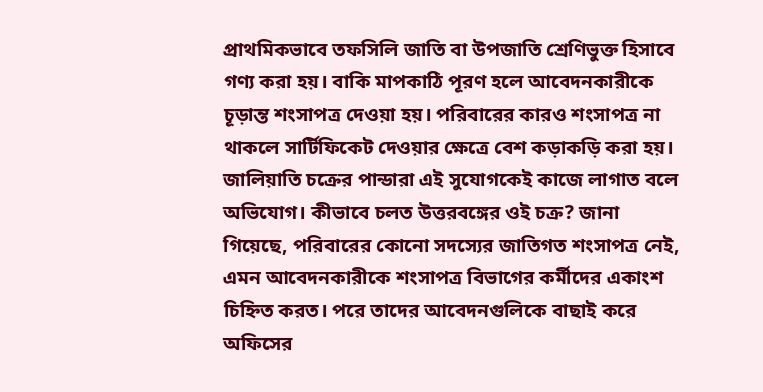প্রাথমিকভাবে তফসিলি জাতি বা উপজাতি শ্রেণিভুক্ত হিসাবে গণ্য করা হয়। বাকি মাপকাঠি পূরণ হলে আবেদনকারীকে চূড়ান্ত শংসাপত্র দেওয়া হয়। পরিবারের কারও শংসাপত্র না থাকলে সার্টিফিকেট দেওয়ার ক্ষেত্রে বেশ কড়াকড়ি করা হয়। জালিয়াতি চক্রের পান্ডারা এই সুযোগকেই কাজে লাগাত বলে অভিযোগ। কীভাবে চলত উত্তরবঙ্গের ওই চক্র? জানা গিয়েছে, পরিবারের কোনো সদস্যের জাতিগত শংসাপত্র নেই, এমন আবেদনকারীকে শংসাপত্র বিভাগের কর্মীদের একাংশ চিহ্নিত করত। পরে তাদের আবেদনগুলিকে বাছাই করে অফিসের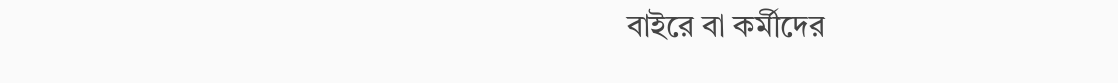বাইরে বা কর্মীদের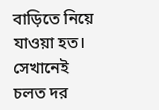বাড়িতে নিয়ে যাওয়া হত। সেখানেই চলত দর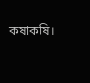কষাকষি।